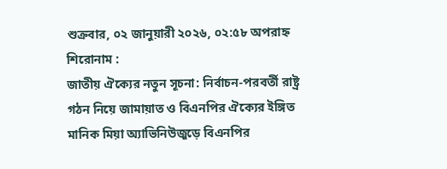শুক্রবার, ০২ জানুয়ারী ২০২৬, ০২:৫৮ অপরাহ্ন
শিরোনাম :
জাতীয় ঐক্যের নতুন সূচনা: নির্বাচন-পরবর্তী রাষ্ট্র গঠন নিয়ে জামায়াত ও বিএনপির ঐক্যের ইঙ্গিত মানিক মিয়া অ্যাভিনিউজুড়ে বিএনপির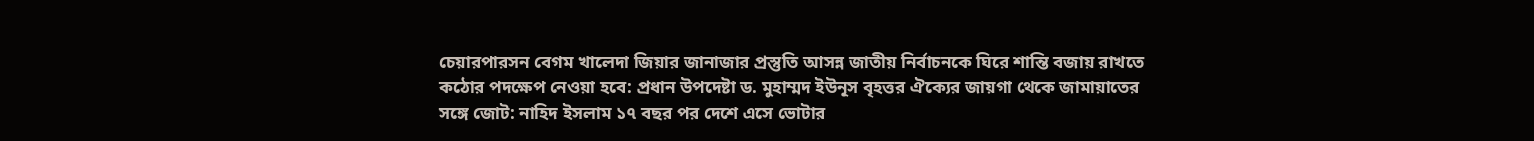চেয়ারপারসন বেগম খালেদা জিয়ার জানাজার প্রস্তুতি আসন্ন জাতীয় নির্বাচনকে ঘিরে শান্তি বজায় রাখতে কঠোর পদক্ষেপ নেওয়া হবে: প্রধান উপদেষ্টা ড. মুহাম্মদ ইউনূস বৃহত্তর ঐক্যের জায়গা থেকে জামায়াতের সঙ্গে জোট: নাহিদ ইসলাম ১৭ বছর পর দেশে এসে ভোটার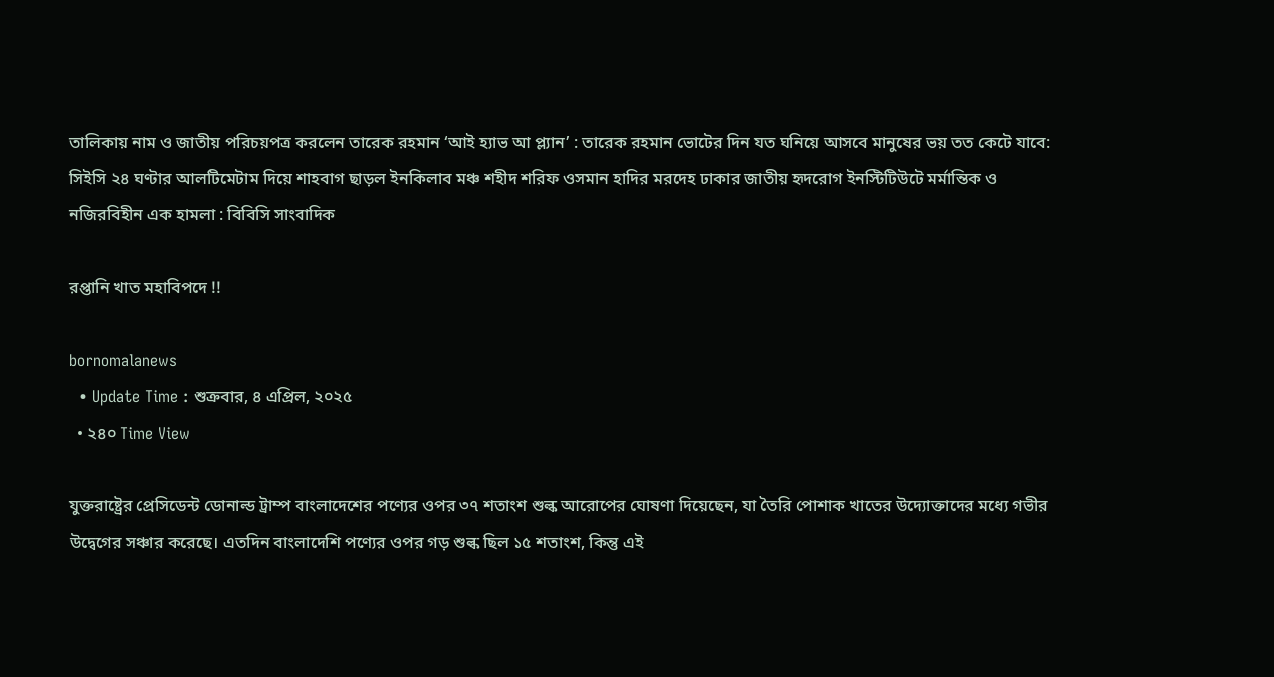তালিকায় নাম ও জাতীয় পরিচয়পত্র করলেন তারেক রহমান ‘আই হ্যাভ আ প্ল্যান’ : তারেক রহমান ভোটের দিন যত ঘনিয়ে আসবে মানুষের ভয় তত কেটে যাবে: সিইসি ২৪ ঘণ্টার আলটিমেটাম দিয়ে শাহবাগ ছাড়ল ইনকিলাব মঞ্চ শহীদ শরিফ ওসমান হাদির মরদেহ ঢাকার জাতীয় হৃদরোগ ইনস্টিটিউটে মর্মান্তিক ও নজিরবিহীন এক হামলা : বিবিসি সাংবাদিক

রপ্তানি খাত মহাবিপদে !!

bornomalanews
  • Update Time : শুক্রবার, ৪ এপ্রিল, ২০২৫
  • ২৪০ Time View

যুক্তরাষ্ট্রের প্রেসিডেন্ট ডোনাল্ড ট্রাম্প বাংলাদেশের পণ্যের ওপর ৩৭ শতাংশ শুল্ক আরোপের ঘোষণা দিয়েছেন, যা তৈরি পোশাক খাতের উদ্যোক্তাদের মধ্যে গভীর উদ্বেগের সঞ্চার করেছে। এতদিন বাংলাদেশি পণ্যের ওপর গড় শুল্ক ছিল ১৫ শতাংশ, কিন্তু এই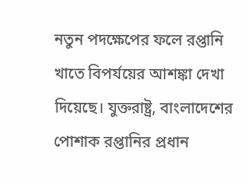নতুন পদক্ষেপের ফলে রপ্তানি খাতে বিপর্যয়ের আশঙ্কা দেখা দিয়েছে। যুক্তরাষ্ট্র, বাংলাদেশের পোশাক রপ্তানির প্রধান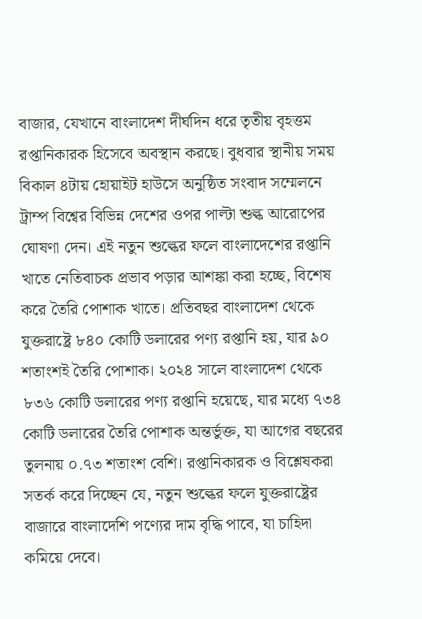বাজার, যেখানে বাংলাদেশ দীর্ঘদিন ধরে তৃতীয় বৃহত্তম রপ্তানিকারক হিসেবে অবস্থান করছে। বুধবার স্থানীয় সময় বিকাল ৪টায় হোয়াইট হাউসে অনুষ্ঠিত সংবাদ সম্মেলনে ট্রাম্প বিশ্বের বিভিন্ন দেশের ওপর পাল্টা শুল্ক আরোপের ঘোষণা দেন। এই নতুন শুল্কের ফলে বাংলাদেশের রপ্তানি খাতে নেতিবাচক প্রভাব পড়ার আশঙ্কা করা হচ্ছে, বিশেষ করে তৈরি পোশাক খাতে। প্রতিবছর বাংলাদেশ থেকে যুক্তরাষ্ট্রে ৮৪০ কোটি ডলারের পণ্য রপ্তানি হয়, যার ৯০ শতাংশই তৈরি পোশাক। ২০২৪ সালে বাংলাদেশ থেকে ৮৩৬ কোটি ডলারের পণ্য রপ্তানি হয়েছে, যার মধ্যে ৭৩৪ কোটি ডলারের তৈরি পোশাক অন্তর্ভুক্ত, যা আগের বছরের তুলনায় ০.৭৩ শতাংশ বেশি। রপ্তানিকারক ও বিশ্লেষকরা সতর্ক করে দিচ্ছেন যে, নতুন শুল্কের ফলে যুক্তরাষ্ট্রের বাজারে বাংলাদেশি পণ্যের দাম বৃদ্ধি পাবে, যা চাহিদা কমিয়ে দেবে।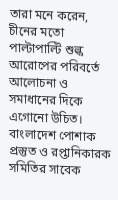তারা মনে করেন, চীনের মতো পাল্টাপাল্টি শুল্ক আরোপের পরিবর্তে আলোচনা ও সমাধানের দিকে এগোনো উচিত। বাংলাদেশ পোশাক প্রস্তুত ও রপ্তানিকারক সমিতির সাবেক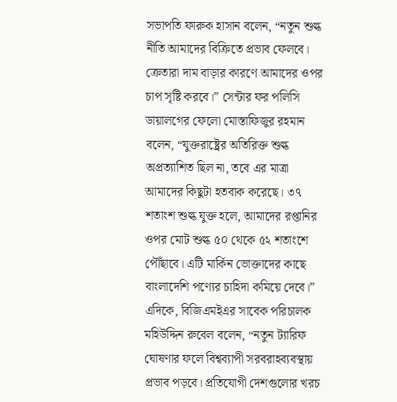সভাপতি ফারুক হাসান বলেন, “নতুন শুল্ক নীতি আমাদের বিক্রিতে প্রভাব ফেলবে। ক্রেতারা দাম বাড়ার কারণে আমাদের ওপর চাপ সৃষ্টি করবে।” সেন্টার ফর পলিসি ডায়ালগের ফেলো মোস্তাফিজুর রহমান বলেন, “যুক্তরাষ্ট্রের অতিরিক্ত শুল্ক অপ্রত্যাশিত ছিল না, তবে এর মাত্রা আমাদের কিছুটা হতবাক করেছে। ৩৭ শতাংশ শুল্ক যুক্ত হলে, আমাদের রপ্তানির ওপর মোট শুল্ক ৫০ থেকে ৫২ শতাংশে পৌঁছাবে। এটি মার্কিন ভোক্তাদের কাছে বাংলাদেশি পণ্যের চাহিদা কমিয়ে দেবে।” এদিকে, বিজিএমইএর সাবেক পরিচালক মহিউদ্দিন রুবেল বলেন, “নতুন ট্যারিফ ঘোষণার ফলে বিশ্বব্যাপী সরবরাহব্যবস্থায় প্রভাব পড়বে। প্রতিযোগী দেশগুলোর খরচ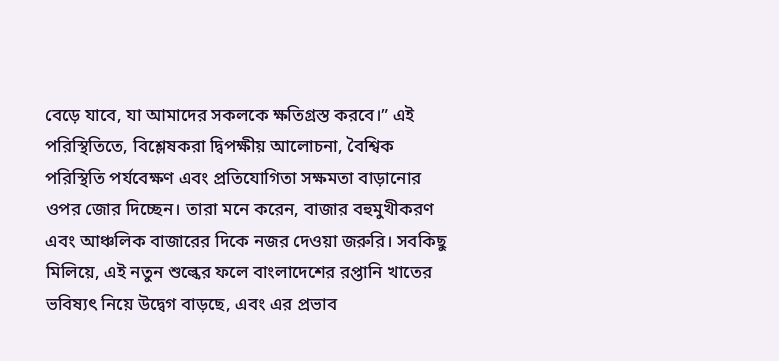বেড়ে যাবে, যা আমাদের সকলকে ক্ষতিগ্রস্ত করবে।” এই পরিস্থিতিতে, বিশ্লেষকরা দ্বিপক্ষীয় আলোচনা, বৈশ্বিক পরিস্থিতি পর্যবেক্ষণ এবং প্রতিযোগিতা সক্ষমতা বাড়ানোর ওপর জোর দিচ্ছেন। তারা মনে করেন, বাজার বহুমুখীকরণ এবং আঞ্চলিক বাজারের দিকে নজর দেওয়া জরুরি। সবকিছু মিলিয়ে, এই নতুন শুল্কের ফলে বাংলাদেশের রপ্তানি খাতের ভবিষ্যৎ নিয়ে উদ্বেগ বাড়ছে, এবং এর প্রভাব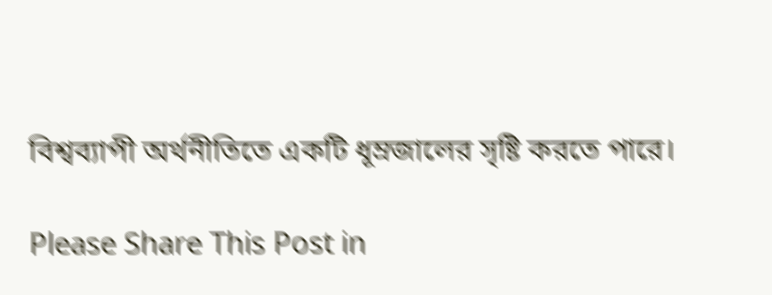বিশ্বব্যাপী অর্থনীতিতে একটি ধূম্রজালের সৃষ্টি করতে পারে।

Please Share This Post in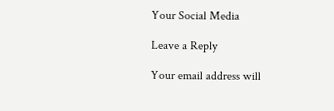Your Social Media

Leave a Reply

Your email address will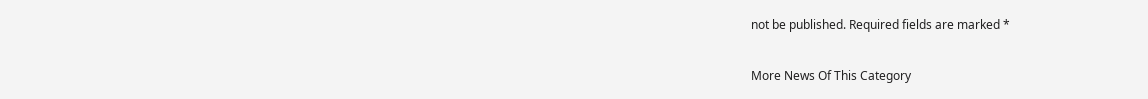not be published. Required fields are marked *

More News Of This Category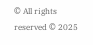© All rights reserved © 2025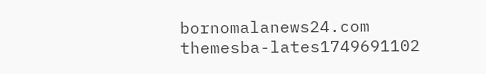bornomalanews24.com
themesba-lates1749691102